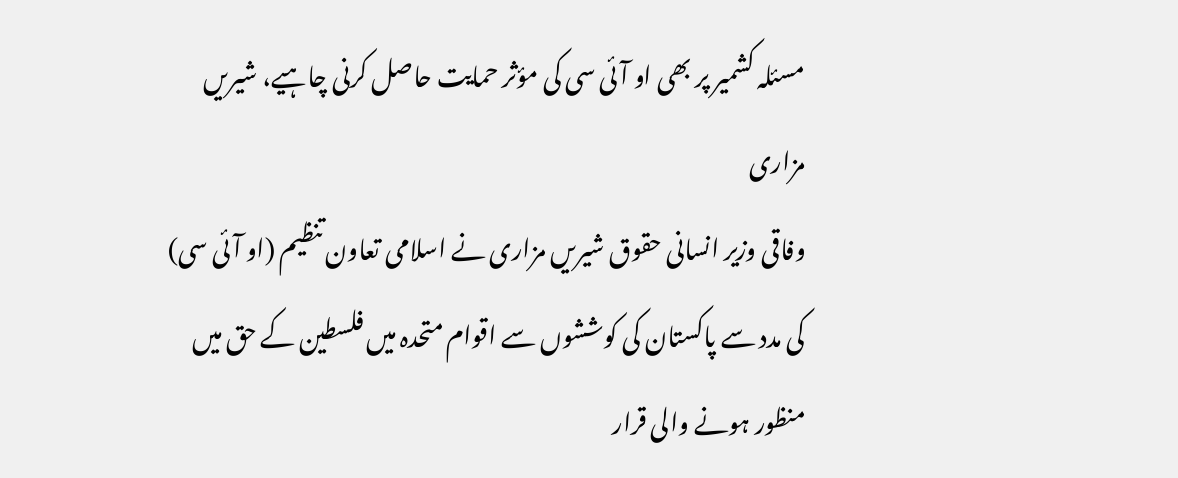مسئلہ کشمیر پر بھی او آئی سی کی مؤثر حمایت حاصل کرنی چاہیے، شیریں مزاری
وفاقی وزیر انسانی حقوق شیریں مزاری نے اسلامی تعاون تنظیم (او آئی سی) کی مدد سے پاکستان کی کوششوں سے اقوام متحدہ میں فلسطین کے حق میں منظور ہونے والی قرار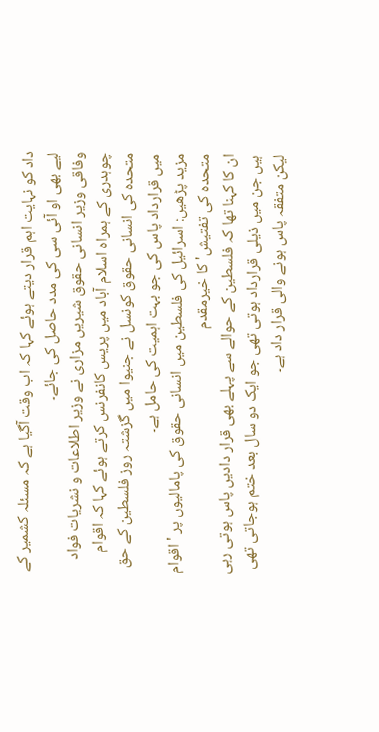داد کو نہایت اہم قرار دیتے ہوئے کہا کہ اب وقت آگیا ہے کہ مسئلہ کشمیر کے لیے بھی او آئی سی کی مدد حاصل کی جائے۔
وفاقی وزیر انسانی حقوق شیریں مزاری نے وزیر اطلاعات و نشریات فواد چوہدری کے ہمراہ اسلام آباد میں پریس کانفرنس کرتے ہوئے کہا کہ اقوام متحدہ کی انسانی حقوق کونسل نے جنیوا میں گزشتہ روز فلسطین کے حق میں قرارداد پاس کی جو بہت اہمیت کی حامل ہے۔
مزید پڑھیں: اسرائیل کی فلسطین میں انسانی حقوق کی پامالیوں پر 'اقوام متحدہ کی تفتیش' کا خیرمقدم
ان کا کہنا تھا کہ فلسطین کے حوالے سے پہلے بھی قرار دادیں پاس ہوتی رہی ہیں جن میں ذیلی قرارداد ہوتی تھی جو ایک دو سال بعد ختم ہوجاتی تھی لیکن متفقہ پاس ہونے والی قرار داد ہے۔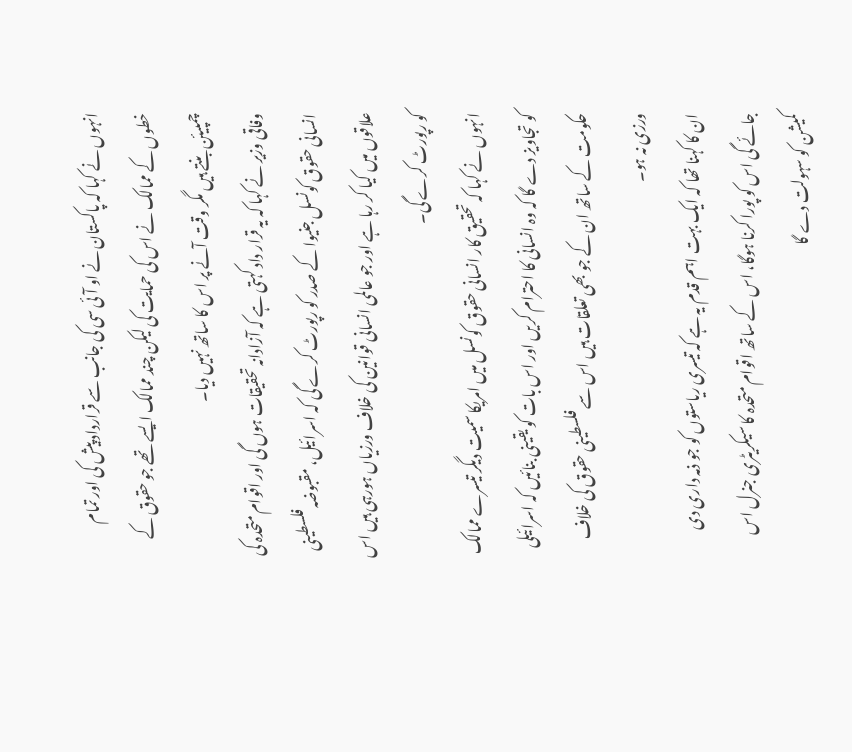انہوں نے کہا کہ پاکستان نے او آئی سی کی جانب سے قرارداد پیش کی اور تمام خطوں کے ممالک نے اس کی حمایت کی لیکن چند ممالک ایسے تھے جو حقوق کے چمپیئن بنتے ہیں مگر وقت آنے پر اس کا ساتھ نہیں دیا۔
وفاقی وزیر نے کہا کہ یہ قرار داد کہتی ہے کہ آزادانہ تحقیقات ہوں گی اور اقوام متحدہ کی انسانی حقوق کونسل جنیوا کے صدر کو رپورٹ کرے گی کہ اسرائیل، مقبوضہ فلسطینی علاقوں میں کیا کر رہا ہے اور جو عالمی انسانی قوانین کی خلاف ورزیاں ہورہی ہیں اس کو رپورٹ کرے گی۔
انہوں نے کہا کہ تحقیق کار انسانی حقوق کونسل میں امریکا سمیت دیگر تیسرے ممالک کو تجاویز دے گا کہ وہ انسانی کا احترام کریں اور اس بات کو یقینی بنائیں کہ اسرائیلی حکومت کے ساتھ ان کے جو بھی تعلقات ہیں اس سے فلسطینی حقوق کی خلاف ورزی نہ ہو۔
ان کا کہنا تھا کہ ایک بہت اہم قدم یہ ہے کہ تیسری ریاستوں کو جو ذمہ داری دی جائے گی اس کو پورا کرنا ہوگا، اس کے ساتھ اقوام متحدہ کا سیکریٹری جنرل اس کمیشن کو سہولت دے گا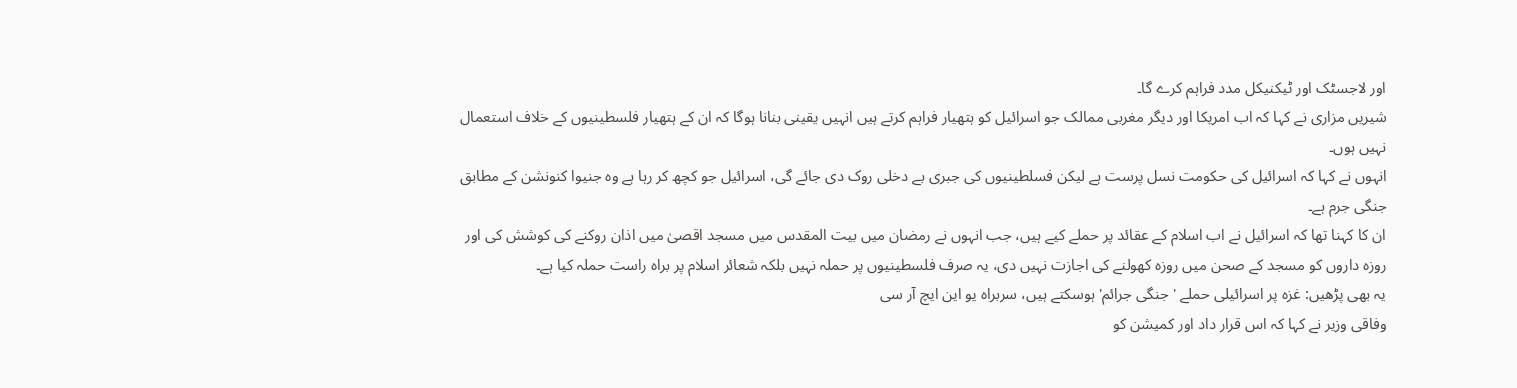اور لاجسٹک اور ٹیکنیکل مدد فراہم کرے گا۔
شیریں مزاری نے کہا کہ اب امریکا اور دیگر مغربی ممالک جو اسرائیل کو ہتھیار فراہم کرتے ہیں انہیں یقینی بنانا ہوگا کہ ان کے ہتھیار فلسطینیوں کے خلاف استعمال نہیں ہوں۔
انہوں نے کہا کہ اسرائیل کی حکومت نسل پرست ہے لیکن فسلطینیوں کی جبری بے دخلی روک دی جائے گی، اسرائیل جو کچھ کر رہا ہے وہ جنیوا کنونشن کے مطابق جنگی جرم ہے۔
ان کا کہنا تھا کہ اسرائیل نے اب اسلام کے عقائد پر حملے کیے ہیں، جب انہوں نے رمضان میں بیت المقدس میں مسجد اقصیٰ میں اذان روکنے کی کوشش کی اور روزہ داروں کو مسجد کے صحن میں روزہ کھولنے کی اجازت نہیں دی، یہ صرف فلسطینیوں پر حملہ نہیں بلکہ شعائر اسلام پر براہ راست حملہ کیا ہے۔
یہ بھی پڑھیں: غزہ پر اسرائیلی حملے 'جنگی جرائم' ہوسکتے ہیں، سربراہ یو این ایچ آر سی
وفاقی وزیر نے کہا کہ اس قرار داد اور کمیشن کو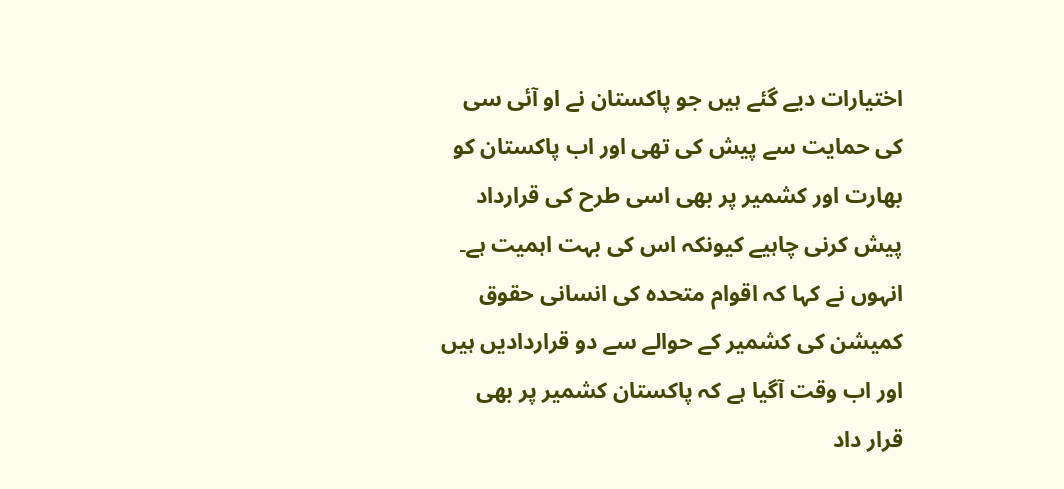اختیارات دیے گئے ہیں جو پاکستان نے او آئی سی کی حمایت سے پیش کی تھی اور اب پاکستان کو بھارت اور کشمیر پر بھی اسی طرح کی قرارداد پیش کرنی چاہیے کیونکہ اس کی بہت اہمیت ہے۔
انہوں نے کہا کہ اقوام متحدہ کی انسانی حقوق کمیشن کی کشمیر کے حوالے سے دو قراردادیں ہیں اور اب وقت آگیا ہے کہ پاکستان کشمیر پر بھی قرار داد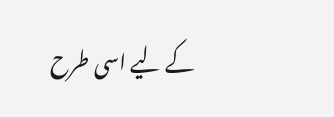کے لیے اسی طرح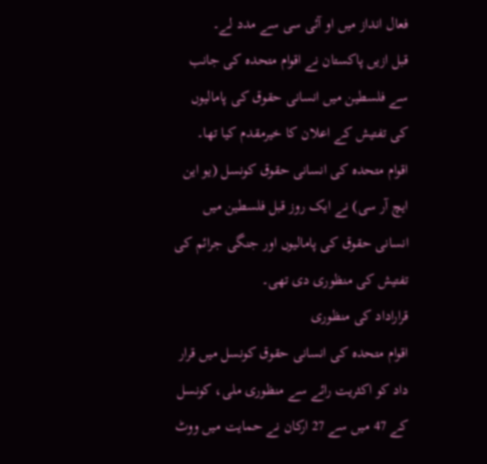فعال انداز میں او آئی سی سے مدد لے۔
قبل ازیں پاکستان نے اقوام متحدہ کی جانب سے فلسطین میں انسانی حقوق کی پامالیوں کی تفتیش کے اعلان کا خیرمقدم کیا تھا۔
اقوام متحدہ کی انسانی حقوق کونسل (یو این ایچ آر سی) نے ایک روز قبل فلسطین میں انسانی حقوق کی پامالیوں اور جنگی جرائم کی تفتیش کی منظوری دی تھی۔
قراراداد کی منظوری
اقوام متحدہ کی انسانی حقوق کونسل میں قرار داد کو اکثریت رائے سے منظوری ملی، کونسل کے 47 میں سے 27 ارکان نے حمایت میں ووٹ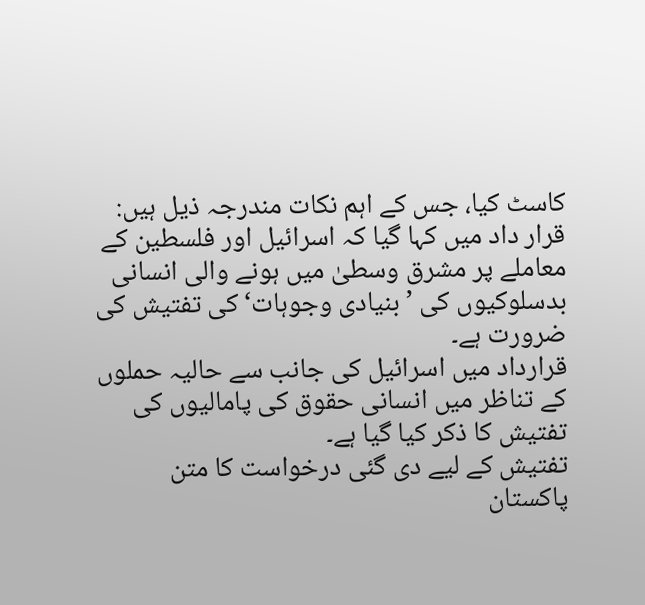کاسٹ کیا، جس کے اہم نکات مندرجہ ذیل ہیں:
قرار داد میں کہا گیا کہ اسرائیل اور فلسطین کے معاملے پر مشرق وسطیٰ میں ہونے والی انسانی بدسلوکیوں کی ’بنیادی وجوہات‘ کی تفتیش کی ضرورت ہے۔
قرارداد میں اسرائیل کی جانب سے حالیہ حملوں کے تناظر میں انسانی حقوق کی پامالیوں کی تفتیش کا ذکر کیا گیا ہے۔
تفتیش کے لیے دی گئی درخواست کا متن پاکستان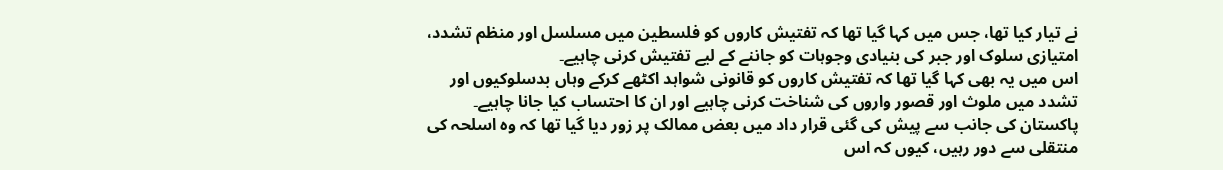نے تیار کیا تھا، جس میں کہا گیا تھا کہ تفتیش کاروں کو فلسطین میں مسلسل اور منظم تشدد، امتیازی سلوک اور جبر کی بنیادی وجوہات کو جاننے کے لیے تفتیش کرنی چاہیے۔
اس میں یہ بھی کہا گیا تھا کہ تفتیش کاروں کو قانونی شواہد اکٹھے کرکے وہاں بدسلوکیوں اور تشدد میں ملوث اور قصور واروں کی شناخت کرنی چاہیے اور ان کا احتساب کیا جانا چاہیے۔
پاکستان کی جانب سے پیش کی گئی قرار داد میں بعض ممالک پر زور دیا گیا تھا کہ وہ اسلحہ کی منتقلی سے دور رہیں، کیوں کہ اس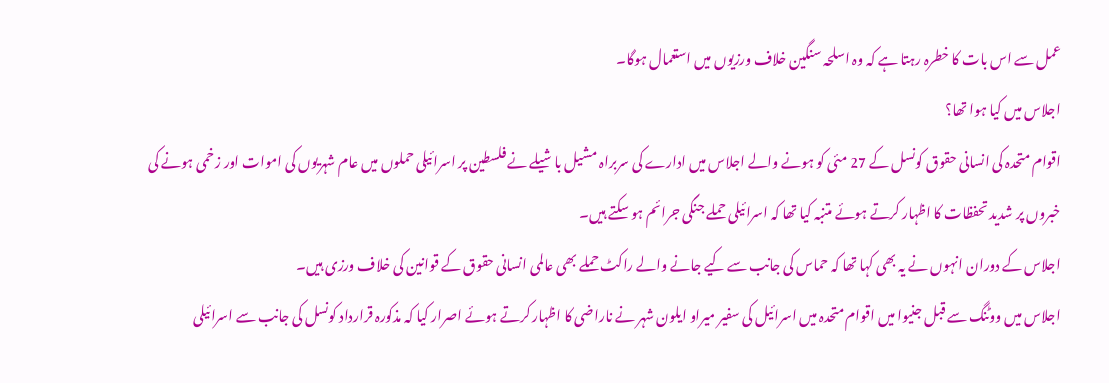عمل سے اس بات کا خطرہ رہتا ہے کہ وہ اسلحہ سنگین خلاف ورزیوں میں استعمال ہوگا۔
اجلاس میں کیا ہوا تھا؟
اقوام متحدہ کی انسانی حقوق کونسل کے 27 مئی کو ہونے والے اجلاس میں ادارے کی سربراہ مشیل باشیلے نے فلسطین پر اسرائیلی حملوں میں عام شہریوں کی اموات اور زخمی ہونے کی خبروں پر شدید تحفظات کا اظہار کرتے ہوئے متنبہ کیا تھا کہ اسرائیلی حملے جنگی جرائم ہو سکتے ہیں۔
اجلاس کے دوران انہوں نے یہ بھی کہا تھا کہ حماس کی جانب سے کیے جانے والے راکٹ حملے بھی عالمی انسانی حقوق کے قوانین کی خلاف ورزی ہیں۔
اجلاس میں ووٹنگ سے قبل جنیوا میں اقوام متحدہ میں اسرائیل کی سفیر میراو ایلون شہر نے ناراضی کا اظہار کرتے ہوئے اصرار کیا کہ مذکورہ قرارداد کونسل کی جانب سے اسرائیلی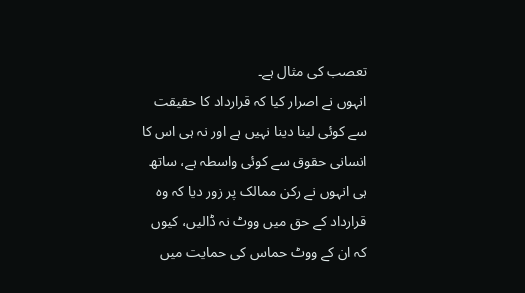تعصب کی مثال ہے۔
انہوں نے اصرار کیا کہ قرارداد کا حقیقت سے کوئی لینا دینا نہیں ہے اور نہ ہی اس کا انسانی حقوق سے کوئی واسطہ ہے، ساتھ ہی انہوں نے رکن ممالک پر زور دیا کہ وہ قرارداد کے حق میں ووٹ نہ ڈالیں، کیوں کہ ان کے ووٹ حماس کی حمایت میں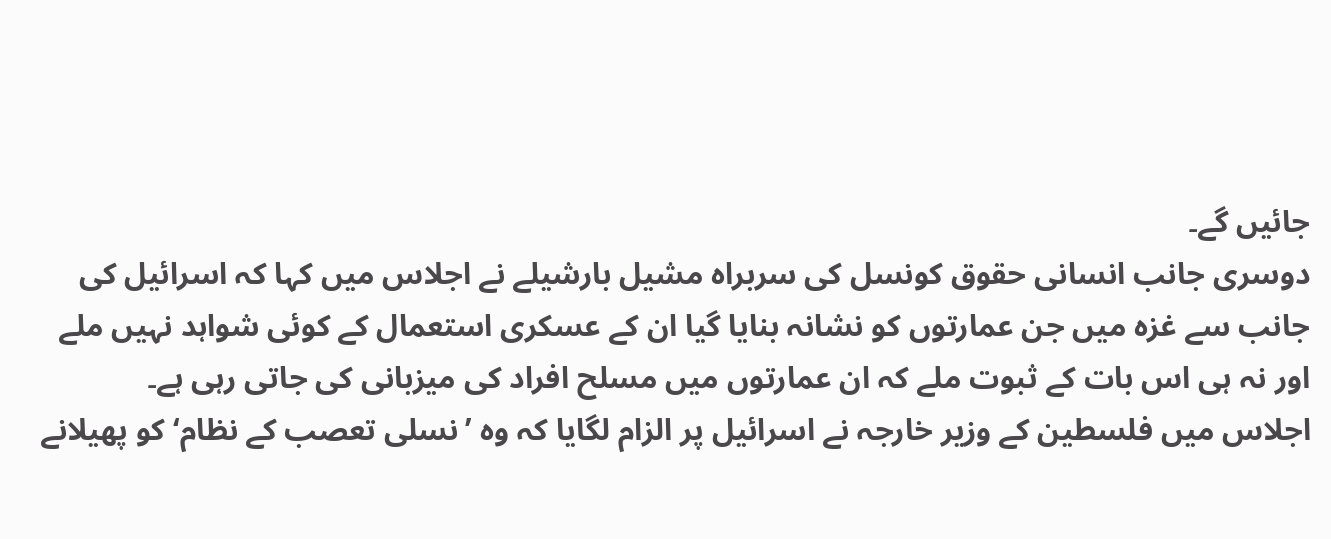جائیں گے۔
دوسری جانب انسانی حقوق کونسل کی سربراہ مشیل بارشیلے نے اجلاس میں کہا کہ اسرائیل کی جانب سے غزہ میں جن عمارتوں کو نشانہ بنایا گیا ان کے عسکری استعمال کے کوئی شواہد نہیں ملے اور نہ ہی اس بات کے ثبوت ملے کہ ان عمارتوں میں مسلح افراد کی میزبانی کی جاتی رہی ہے۔
اجلاس میں فلسطین کے وزیر خارجہ نے اسرائیل پر الزام لگایا کہ وہ ’نسلی تعصب کے نظام‘ کو پھیلانے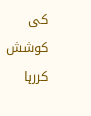کی کوشش کررہا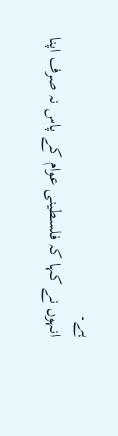ہے۔
انہوں نے کہا کہ فلسطینی عوام کے پاس نہ صرف اپنا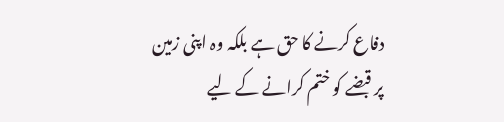دفاع کرنے کا حق ہے بلکہ وہ اپنی زمین پر قبضے کو ختم کرانے کے لیے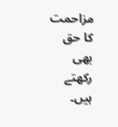مزاحمت کا حق بھی رکھتے ہیں۔